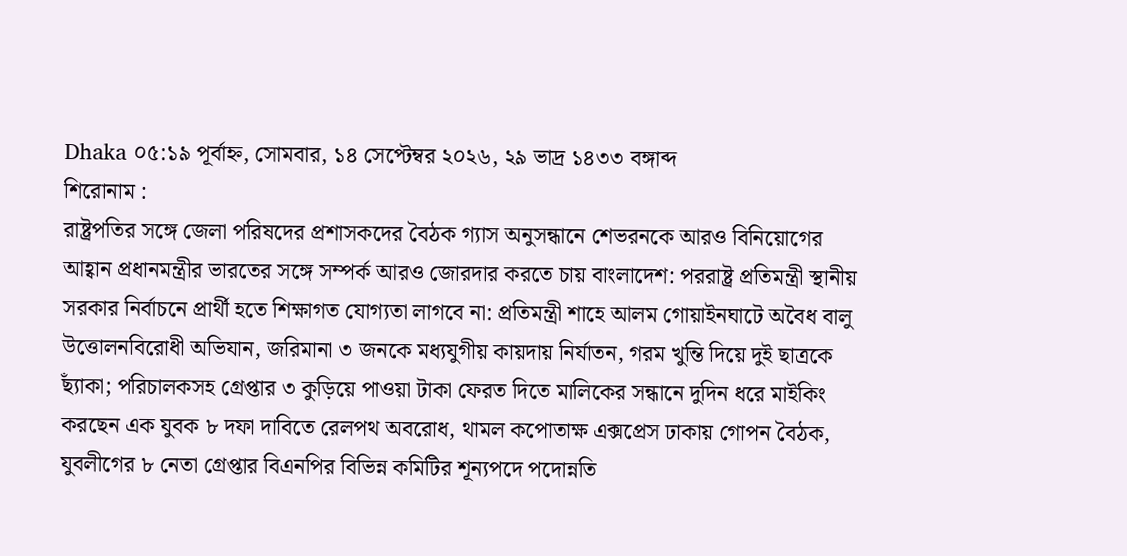Dhaka ০৫:১৯ পূর্বাহ্ন, সোমবার, ১৪ সেপ্টেম্বর ২০২৬, ২৯ ভাদ্র ১৪৩৩ বঙ্গাব্দ
শিরোনাম :
রাষ্ট্রপতির সঙ্গে জেলা পরিষদের প্রশাসকদের বৈঠক গ্যাস অনুসন্ধানে শেভরনকে আরও বিনিয়োগের আহ্বান প্রধানমন্ত্রীর ভারতের সঙ্গে সম্পর্ক আরও জোরদার করতে চায় বাংলাদেশ: পররাষ্ট্র প্রতিমন্ত্রী স্থানীয় সরকার নির্বাচনে প্রার্থী হতে শিক্ষাগত যোগ্যতা লাগবে না: প্রতিমন্ত্রী শাহে আলম গোয়াইনঘাটে অবৈধ বালু উত্তোলনবিরোধী অভিযান, জরিমানা ৩ জনকে মধ্যযুগীয় কায়দায় নির্যাতন, গরম খুন্তি দিয়ে দুই ছাত্রকে ছ্যাঁকা; পরিচালকসহ গ্রেপ্তার ৩ কুড়িয়ে পাওয়া টাকা ফেরত দিতে মালিকের সন্ধানে দুদিন ধরে মাইকিং করছেন এক যুবক ৮ দফা দাবিতে রেলপথ অবরোধ, থামল কপোতাক্ষ এক্সপ্রেস ঢাকায় গোপন বৈঠক, যুবলীগের ৮ নেতা গ্রেপ্তার বিএনপির বিভিন্ন কমিটির শূন্যপদে পদোন্নতি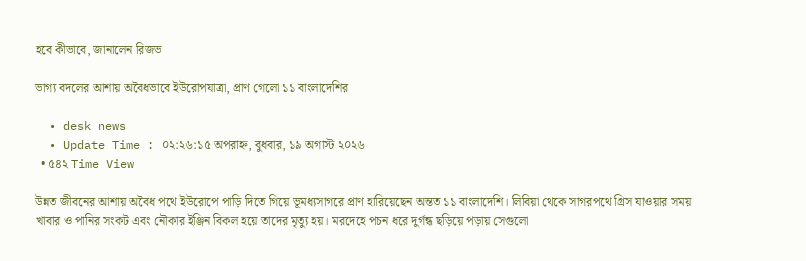হবে কীভাবে, জানালেন রিজভ

ভাগ্য বদলের আশায় অবৈধভাবে ইউরোপযাত্রা, প্রাণ গেলো ১১ বাংলাদেশির

  • desk news
  • Update Time : ০২:২৬:১৫ অপরাহ্ন, বুধবার, ১৯ অগাস্ট ২০২৬
  • ৫৪২ Time View

উন্নত জীবনের আশায় অবৈধ পথে ইউরোপে পাড়ি দিতে গিয়ে ভূমধ্যসাগরে প্রাণ হারিয়েছেন অন্তত ১১ বাংলাদেশি। লিবিয়া থেকে সাগরপথে গ্রিস যাওয়ার সময় খাবার ও পানির সংকট এবং নৌকার ইঞ্জিন বিকল হয়ে তাদের মৃত্যু হয়। মরদেহে পচন ধরে দুর্গন্ধ ছড়িয়ে পড়ায় সেগুলো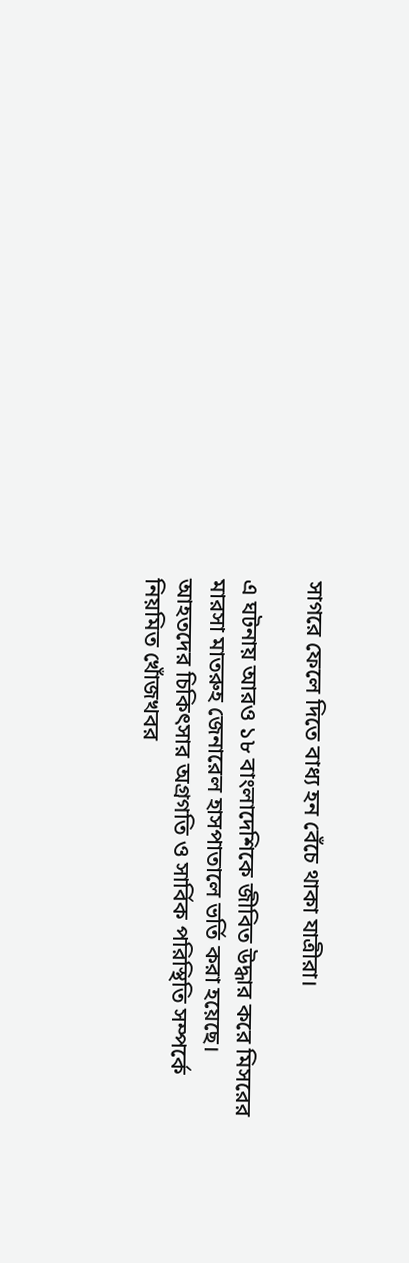সাগরে ফেলে দিতে বাধ্য হন বেঁচে থাকা যাত্রীরা।

এ ঘটনায় আরও ১৮ বাংলাদেশিকে জীবিত উদ্ধার করে মিসরের মারসা মাতরুহ জেনারেল হাসপাতালে ভর্তি করা হয়েছে। আহতদের চিকিৎসার অগ্রগতি ও সার্বিক পরিস্থিতি সম্পর্কে নিয়মিত খোঁজখবর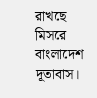রাখছে মিসরে বাংলাদেশ দূতাবাস।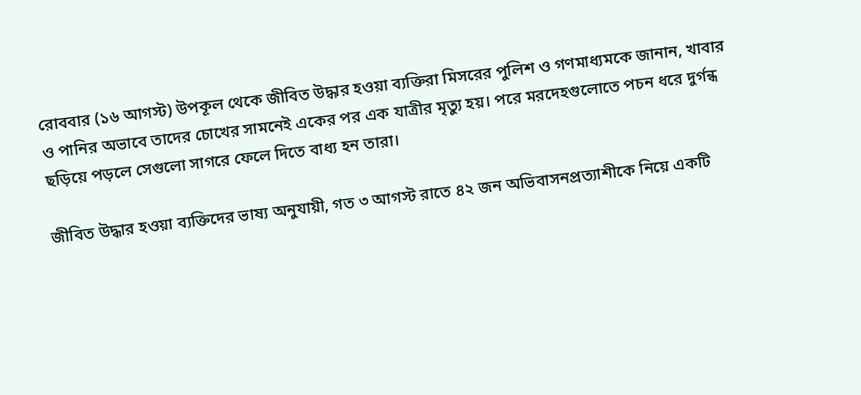রোববার (১৬ আগস্ট) উপকূল থেকে জীবিত উদ্ধার হওয়া ব্যক্তিরা মিসরের পুলিশ ও গণমাধ্যমকে জানান, খাবার ও পানির অভাবে তাদের চোখের সামনেই একের পর এক যাত্রীর মৃত্যু হয়। পরে মরদেহগুলোতে পচন ধরে দুর্গন্ধ ছড়িয়ে পড়লে সেগুলো সাগরে ফেলে দিতে বাধ্য হন তারা।

জীবিত উদ্ধার হওয়া ব্যক্তিদের ভাষ্য অনুযায়ী, গত ৩ আগস্ট রাতে ৪২ জন অভিবাসনপ্রত্যাশীকে নিয়ে একটি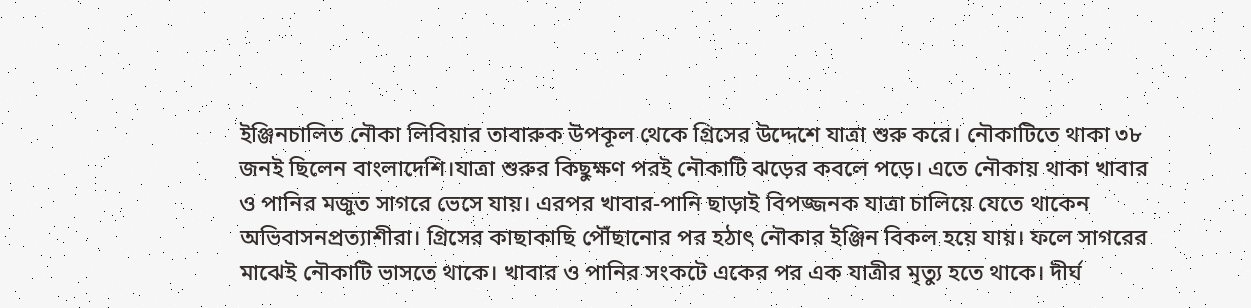ইঞ্জিনচালিত নৌকা লিবিয়ার তাবারুক উপকূল থেকে গ্রিসের উদ্দেশে যাত্রা শুরু করে। নৌকাটিতে থাকা ৩৮ জনই ছিলেন বাংলাদেশি।যাত্রা শুরুর কিছুক্ষণ পরই নৌকাটি ঝড়ের কবলে পড়ে। এতে নৌকায় থাকা খাবার ও পানির মজুত সাগরে ভেসে যায়। এরপর খাবার-পানি ছাড়াই বিপজ্জনক যাত্রা চালিয়ে যেতে থাকেন অভিবাসনপ্রত্যাশীরা। গ্রিসের কাছাকাছি পৌঁছানোর পর হঠাৎ নৌকার ইঞ্জিন বিকল হয়ে যায়। ফলে সাগরের মাঝেই নৌকাটি ভাসতে থাকে। খাবার ও পানির সংকটে একের পর এক যাত্রীর মৃত্যু হতে থাকে। দীর্ঘ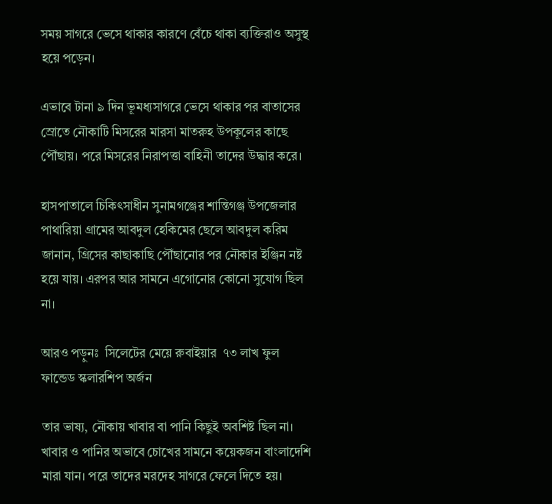সময় সাগরে ভেসে থাকার কারণে বেঁচে থাকা ব্যক্তিরাও অসুস্থ হয়ে পড়েন।

এভাবে টানা ৯ দিন ভূমধ্যসাগরে ভেসে থাকার পর বাতাসের স্রোতে নৌকাটি মিসরের মারসা মাতরুহ উপকূলের কাছে পৌঁছায়। পরে মিসরের নিরাপত্তা বাহিনী তাদের উদ্ধার করে।

হাসপাতালে চিকিৎসাধীন সুনামগঞ্জের শান্তিগঞ্জ উপজেলার পাথারিয়া গ্রামের আবদুল হেকিমের ছেলে আবদুল করিম জানান, গ্রিসের কাছাকাছি পৌঁছানোর পর নৌকার ইঞ্জিন নষ্ট হয়ে যায়। এরপর আর সামনে এগোনোর কোনো সুযোগ ছিল না।

আরও পড়ুনঃ  সিলেটের মেয়ে রুবাইয়ার  ৭৩ লাখ ফুল ফান্ডেড স্কলারশিপ অর্জন

তার ভাষ্য, নৌকায় খাবার বা পানি কিছুই অবশিষ্ট ছিল না। খাবার ও পানির অভাবে চোখের সামনে কয়েকজন বাংলাদেশি মারা যান। পরে তাদের মরদেহ সাগরে ফেলে দিতে হয়।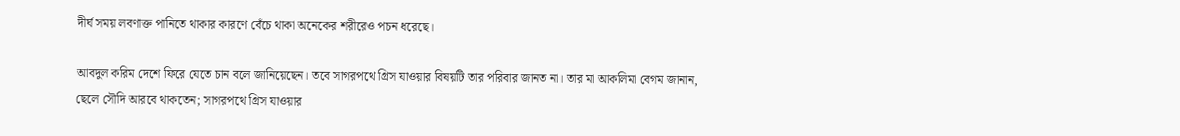দীর্ঘ সময় লবণাক্ত পানিতে থাকার কারণে বেঁচে থাকা অনেকের শরীরেও পচন ধরেছে।

আবদুল করিম দেশে ফিরে যেতে চান বলে জানিয়েছেন। তবে সাগরপথে গ্রিস যাওয়ার বিষয়টি তার পরিবার জানত না। তার মা আকলিমা বেগম জানান, ছেলে সৌদি আরবে থাকতেন; সাগরপথে গ্রিস যাওয়ার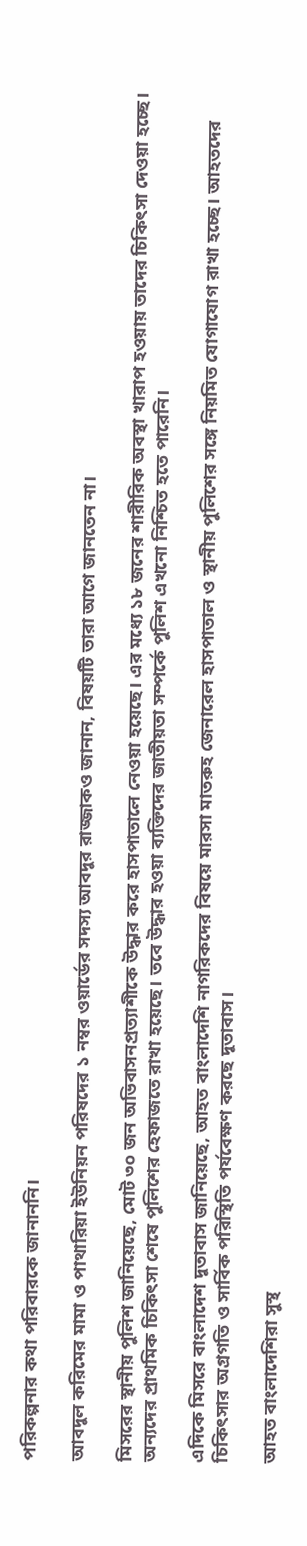পরিকল্পনার কথা পরিবারকে জানাননি।

আবদুল করিমের মামা ও পাথারিয়া ইউনিয়ন পরিষদের ১ নম্বর ওয়ার্ডের সদস্য আবদুর রাজ্জাকও জানান, বিষয়টি তারা আগে জানতেন না।

মিসরের স্থানীয় পুলিশ জানিয়েছে, মোট ৩০ জন অভিবাসনপ্রত্যাশীকে উদ্ধার করে হাসপাতালে নেওয়া হয়েছে। এর মধ্যে ১৮ জনের শারীরিক অবস্থা খারাপ হওয়ায় তাদের চিকিৎসা দেওয়া হচ্ছে। অন্যদের প্রাথমিক চিকিৎসা শেষে পুলিশের হেফাজতে রাখা হয়েছে। তবে উদ্ধার হওয়া ব্যক্তিদের জাতীয়তা সম্পর্কে পুলিশ এখনো নিশ্চিত হতে পারেনি।

এদিকে মিসরে বাংলাদেশ দূতাবাস জানিয়েছে, আহত বাংলাদেশি নাগরিকদের বিষয়ে মারসা মাতরুহ জেনারেল হাসপাতাল ও স্থানীয় পুলিশের সঙ্গে নিয়মিত যোগাযোগ রাখা হচ্ছে। আহতদের চিকিৎসার অগ্রগতি ও সার্বিক পরিস্থিতি পর্যবেক্ষণ করছে দূতাবাস।

আহত বাংলাদেশিরা সুস্থ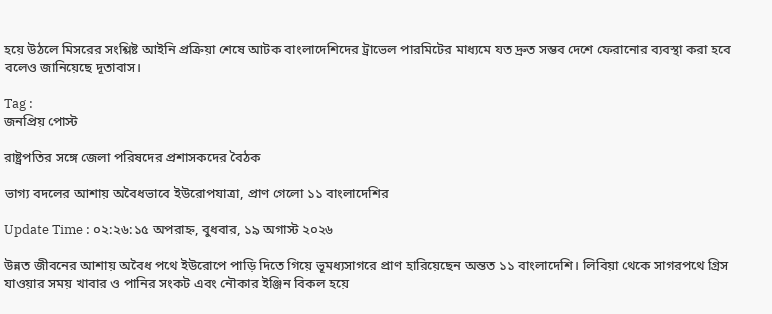হয়ে উঠলে মিসরের সংশ্লিষ্ট আইনি প্রক্রিয়া শেষে আটক বাংলাদেশিদের ট্রাভেল পারমিটের মাধ্যমে যত দ্রুত সম্ভব দেশে ফেরানোর ব্যবস্থা করা হবে বলেও জানিয়েছে দূতাবাস।

Tag :
জনপ্রিয় পোস্ট

রাষ্ট্রপতির সঙ্গে জেলা পরিষদের প্রশাসকদের বৈঠক

ভাগ্য বদলের আশায় অবৈধভাবে ইউরোপযাত্রা, প্রাণ গেলো ১১ বাংলাদেশির

Update Time : ০২:২৬:১৫ অপরাহ্ন, বুধবার, ১৯ অগাস্ট ২০২৬

উন্নত জীবনের আশায় অবৈধ পথে ইউরোপে পাড়ি দিতে গিয়ে ভূমধ্যসাগরে প্রাণ হারিয়েছেন অন্তত ১১ বাংলাদেশি। লিবিয়া থেকে সাগরপথে গ্রিস যাওয়ার সময় খাবার ও পানির সংকট এবং নৌকার ইঞ্জিন বিকল হয়ে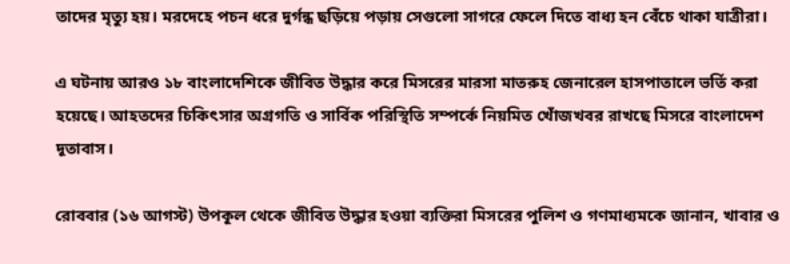তাদের মৃত্যু হয়। মরদেহে পচন ধরে দুর্গন্ধ ছড়িয়ে পড়ায় সেগুলো সাগরে ফেলে দিতে বাধ্য হন বেঁচে থাকা যাত্রীরা।

এ ঘটনায় আরও ১৮ বাংলাদেশিকে জীবিত উদ্ধার করে মিসরের মারসা মাতরুহ জেনারেল হাসপাতালে ভর্তি করা হয়েছে। আহতদের চিকিৎসার অগ্রগতি ও সার্বিক পরিস্থিতি সম্পর্কে নিয়মিত খোঁজখবর রাখছে মিসরে বাংলাদেশ দূতাবাস।

রোববার (১৬ আগস্ট) উপকূল থেকে জীবিত উদ্ধার হওয়া ব্যক্তিরা মিসরের পুলিশ ও গণমাধ্যমকে জানান, খাবার ও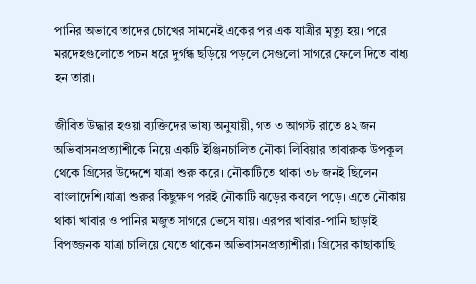পানির অভাবে তাদের চোখের সামনেই একের পর এক যাত্রীর মৃত্যু হয়। পরে মরদেহগুলোতে পচন ধরে দুর্গন্ধ ছড়িয়ে পড়লে সেগুলো সাগরে ফেলে দিতে বাধ্য হন তারা।

জীবিত উদ্ধার হওয়া ব্যক্তিদের ভাষ্য অনুযায়ী, গত ৩ আগস্ট রাতে ৪২ জন অভিবাসনপ্রত্যাশীকে নিয়ে একটি ইঞ্জিনচালিত নৌকা লিবিয়ার তাবারুক উপকূল থেকে গ্রিসের উদ্দেশে যাত্রা শুরু করে। নৌকাটিতে থাকা ৩৮ জনই ছিলেন বাংলাদেশি।যাত্রা শুরুর কিছুক্ষণ পরই নৌকাটি ঝড়ের কবলে পড়ে। এতে নৌকায় থাকা খাবার ও পানির মজুত সাগরে ভেসে যায়। এরপর খাবার-পানি ছাড়াই বিপজ্জনক যাত্রা চালিয়ে যেতে থাকেন অভিবাসনপ্রত্যাশীরা। গ্রিসের কাছাকাছি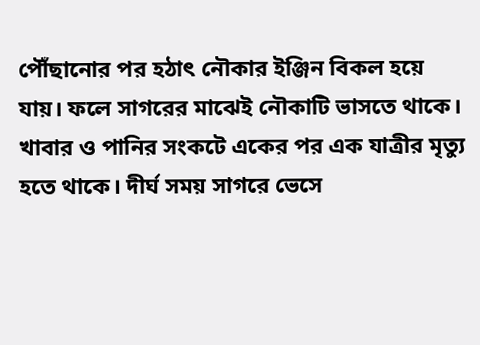পৌঁছানোর পর হঠাৎ নৌকার ইঞ্জিন বিকল হয়ে যায়। ফলে সাগরের মাঝেই নৌকাটি ভাসতে থাকে। খাবার ও পানির সংকটে একের পর এক যাত্রীর মৃত্যু হতে থাকে। দীর্ঘ সময় সাগরে ভেসে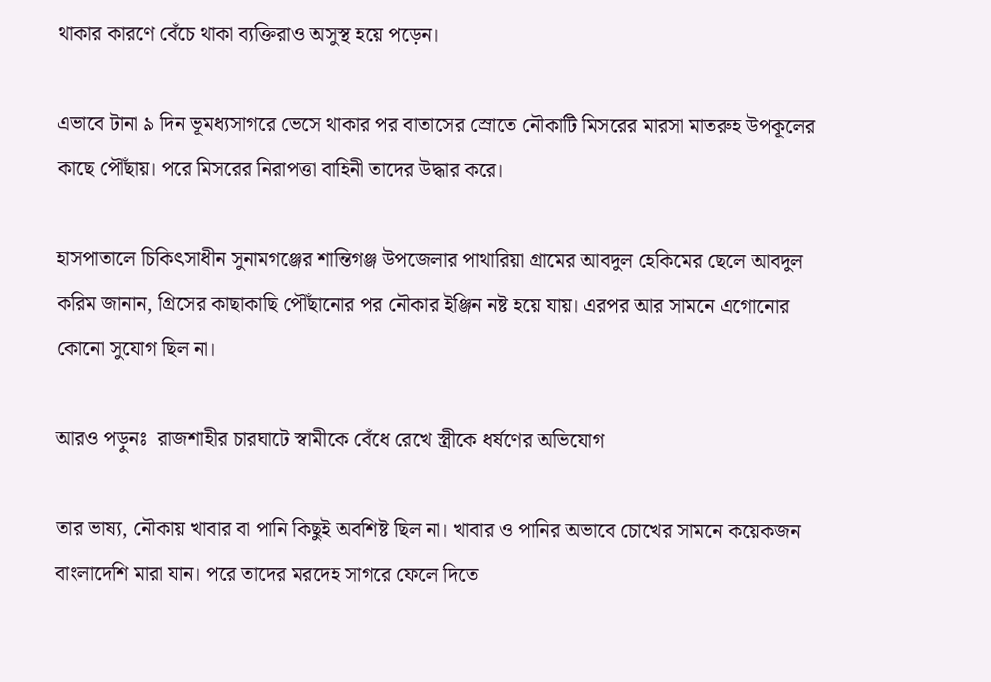থাকার কারণে বেঁচে থাকা ব্যক্তিরাও অসুস্থ হয়ে পড়েন।

এভাবে টানা ৯ দিন ভূমধ্যসাগরে ভেসে থাকার পর বাতাসের স্রোতে নৌকাটি মিসরের মারসা মাতরুহ উপকূলের কাছে পৌঁছায়। পরে মিসরের নিরাপত্তা বাহিনী তাদের উদ্ধার করে।

হাসপাতালে চিকিৎসাধীন সুনামগঞ্জের শান্তিগঞ্জ উপজেলার পাথারিয়া গ্রামের আবদুল হেকিমের ছেলে আবদুল করিম জানান, গ্রিসের কাছাকাছি পৌঁছানোর পর নৌকার ইঞ্জিন নষ্ট হয়ে যায়। এরপর আর সামনে এগোনোর কোনো সুযোগ ছিল না।

আরও পড়ুনঃ  রাজশাহীর চারঘাটে স্বামীকে বেঁধে রেখে স্ত্রীকে ধর্ষণের অভিযোগ

তার ভাষ্য, নৌকায় খাবার বা পানি কিছুই অবশিষ্ট ছিল না। খাবার ও পানির অভাবে চোখের সামনে কয়েকজন বাংলাদেশি মারা যান। পরে তাদের মরদেহ সাগরে ফেলে দিতে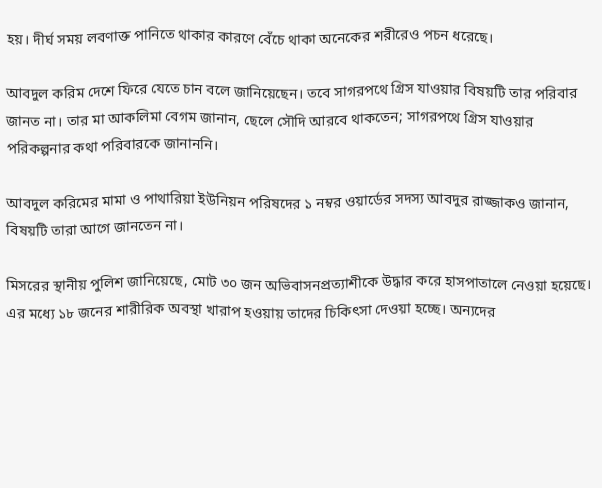হয়। দীর্ঘ সময় লবণাক্ত পানিতে থাকার কারণে বেঁচে থাকা অনেকের শরীরেও পচন ধরেছে।

আবদুল করিম দেশে ফিরে যেতে চান বলে জানিয়েছেন। তবে সাগরপথে গ্রিস যাওয়ার বিষয়টি তার পরিবার জানত না। তার মা আকলিমা বেগম জানান, ছেলে সৌদি আরবে থাকতেন; সাগরপথে গ্রিস যাওয়ার পরিকল্পনার কথা পরিবারকে জানাননি।

আবদুল করিমের মামা ও পাথারিয়া ইউনিয়ন পরিষদের ১ নম্বর ওয়ার্ডের সদস্য আবদুর রাজ্জাকও জানান, বিষয়টি তারা আগে জানতেন না।

মিসরের স্থানীয় পুলিশ জানিয়েছে, মোট ৩০ জন অভিবাসনপ্রত্যাশীকে উদ্ধার করে হাসপাতালে নেওয়া হয়েছে। এর মধ্যে ১৮ জনের শারীরিক অবস্থা খারাপ হওয়ায় তাদের চিকিৎসা দেওয়া হচ্ছে। অন্যদের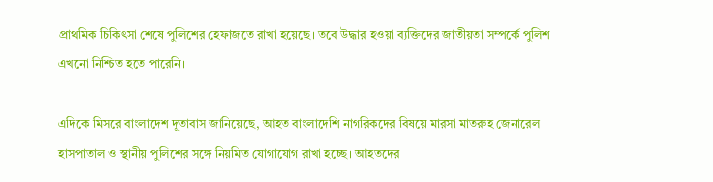প্রাথমিক চিকিৎসা শেষে পুলিশের হেফাজতে রাখা হয়েছে। তবে উদ্ধার হওয়া ব্যক্তিদের জাতীয়তা সম্পর্কে পুলিশ এখনো নিশ্চিত হতে পারেনি।

এদিকে মিসরে বাংলাদেশ দূতাবাস জানিয়েছে, আহত বাংলাদেশি নাগরিকদের বিষয়ে মারসা মাতরুহ জেনারেল হাসপাতাল ও স্থানীয় পুলিশের সঙ্গে নিয়মিত যোগাযোগ রাখা হচ্ছে। আহতদের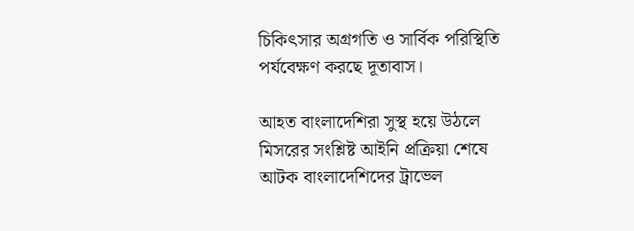চিকিৎসার অগ্রগতি ও সার্বিক পরিস্থিতি পর্যবেক্ষণ করছে দূতাবাস।

আহত বাংলাদেশিরা সুস্থ হয়ে উঠলে মিসরের সংশ্লিষ্ট আইনি প্রক্রিয়া শেষে আটক বাংলাদেশিদের ট্রাভেল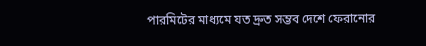পারমিটের মাধ্যমে যত দ্রুত সম্ভব দেশে ফেরানোর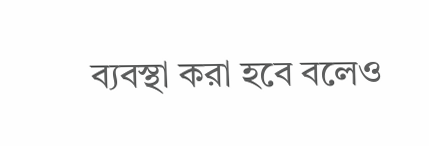ব্যবস্থা করা হবে বলেও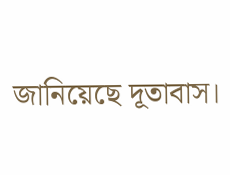জানিয়েছে দূতাবাস।